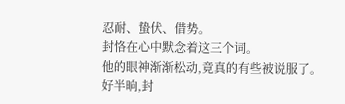忍耐、蛰伏、借势。
封恪在心中默念着这三个词。
他的眼神渐渐松动,竟真的有些被说服了。
好半晌,封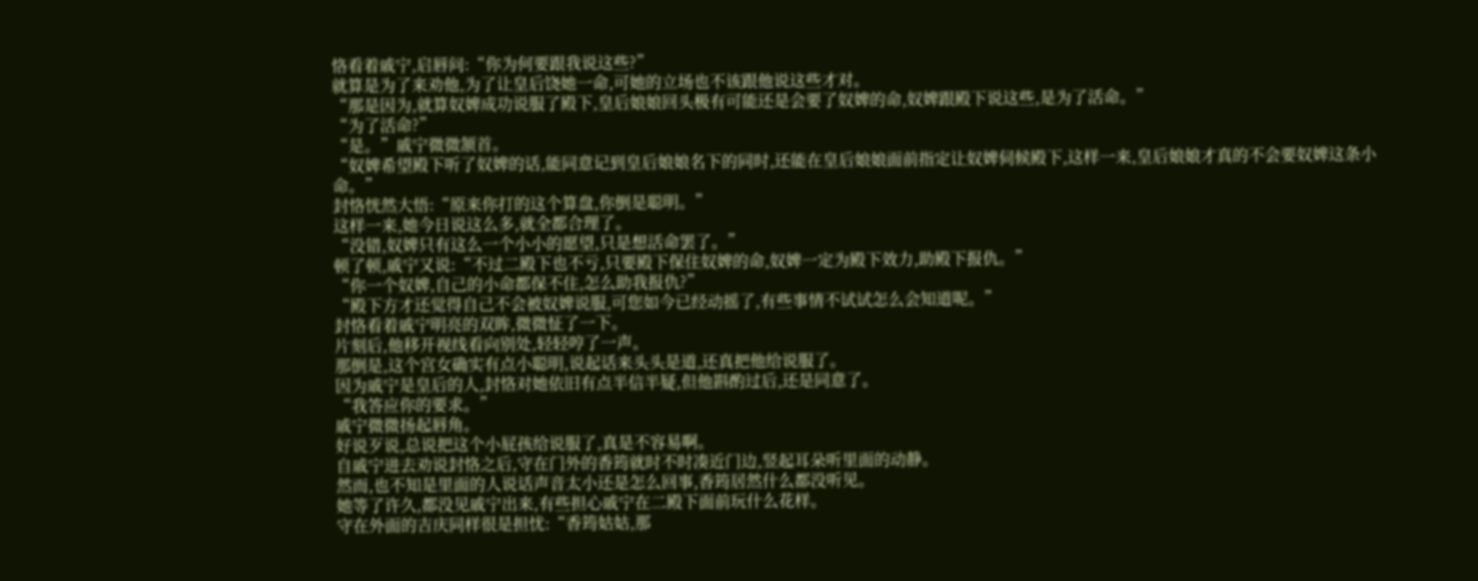恪看着戚宁,启唇问:“你为何要跟我说这些?”
就算是为了来劝他,为了让皇后饶她一命,可她的立场也不该跟他说这些才对。
“那是因为,就算奴婢成功说服了殿下,皇后娘娘回头极有可能还是会要了奴婢的命,奴婢跟殿下说这些,是为了活命。”
“为了活命?”
“是。”戚宁微微颔首。
“奴婢希望殿下听了奴婢的话,能同意记到皇后娘娘名下的同时,还能在皇后娘娘面前指定让奴婢伺候殿下,这样一来,皇后娘娘才真的不会要奴婢这条小命。”
封恪恍然大悟:“原来你打的这个算盘,你倒是聪明。”
这样一来,她今日说这么多,就全都合理了。
“没错,奴婢只有这么一个小小的愿望,只是想活命罢了。”
顿了顿,戚宁又说:“不过二殿下也不亏,只要殿下保住奴婢的命,奴婢一定为殿下效力,助殿下报仇。”
“你一个奴婢,自己的小命都保不住,怎么助我报仇?”
“殿下方才还觉得自己不会被奴婢说服,可您如今已经动摇了,有些事情不试试怎么会知道呢。”
封恪看着戚宁明亮的双眸,微微怔了一下。
片刻后,他移开视线看向别处,轻轻哼了一声。
那倒是,这个宫女确实有点小聪明,说起话来头头是道,还真把他给说服了。
因为戚宁是皇后的人,封恪对她依旧有点半信半疑,但他斟酌过后,还是同意了。
“我答应你的要求。”
戚宁微微扬起唇角。
好说歹说,总说把这个小屁孩给说服了,真是不容易啊。
自戚宁进去劝说封恪之后,守在门外的香筠就时不时凑近门边,竖起耳朵听里面的动静。
然而,也不知是里面的人说话声音太小还是怎么回事,香筠居然什么都没听见。
她等了许久,都没见戚宁出来,有些担心戚宁在二殿下面前玩什么花样。
守在外面的吉庆同样很是担忧:“香筠姑姑,那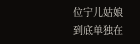位宁儿姑娘到底单独在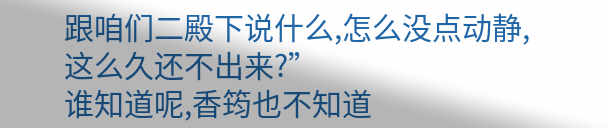跟咱们二殿下说什么,怎么没点动静,这么久还不出来?”
谁知道呢,香筠也不知道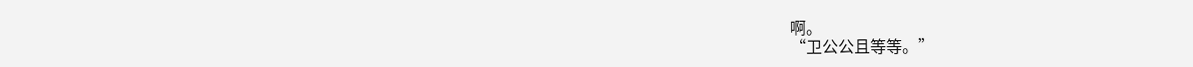啊。
“卫公公且等等。”